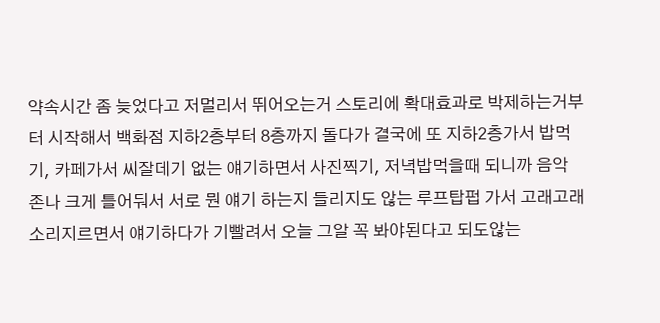약속시간 좀 늦었다고 저멀리서 뛰어오는거 스토리에 확대효과로 박제하는거부터 시작해서 백화점 지하2층부터 8층까지 돌다가 결국에 또 지하2층가서 밥먹기, 카페가서 씨잘데기 없는 얘기하면서 사진찍기, 저녁밥먹을때 되니까 음악 존나 크게 틀어둬서 서로 뭔 얘기 하는지 들리지도 않는 루프탑펍 가서 고래고래 소리지르면서 얘기하다가 기빨려서 오늘 그알 꼭 봐야된다고 되도않는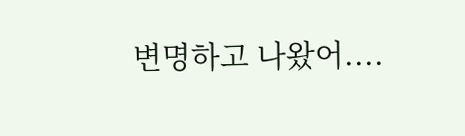변명하고 나왔어....